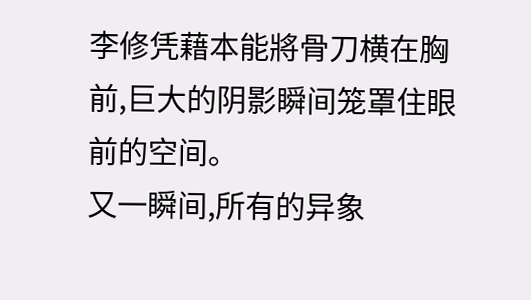李修凭藉本能將骨刀横在胸前,巨大的阴影瞬间笼罩住眼前的空间。
又一瞬间,所有的异象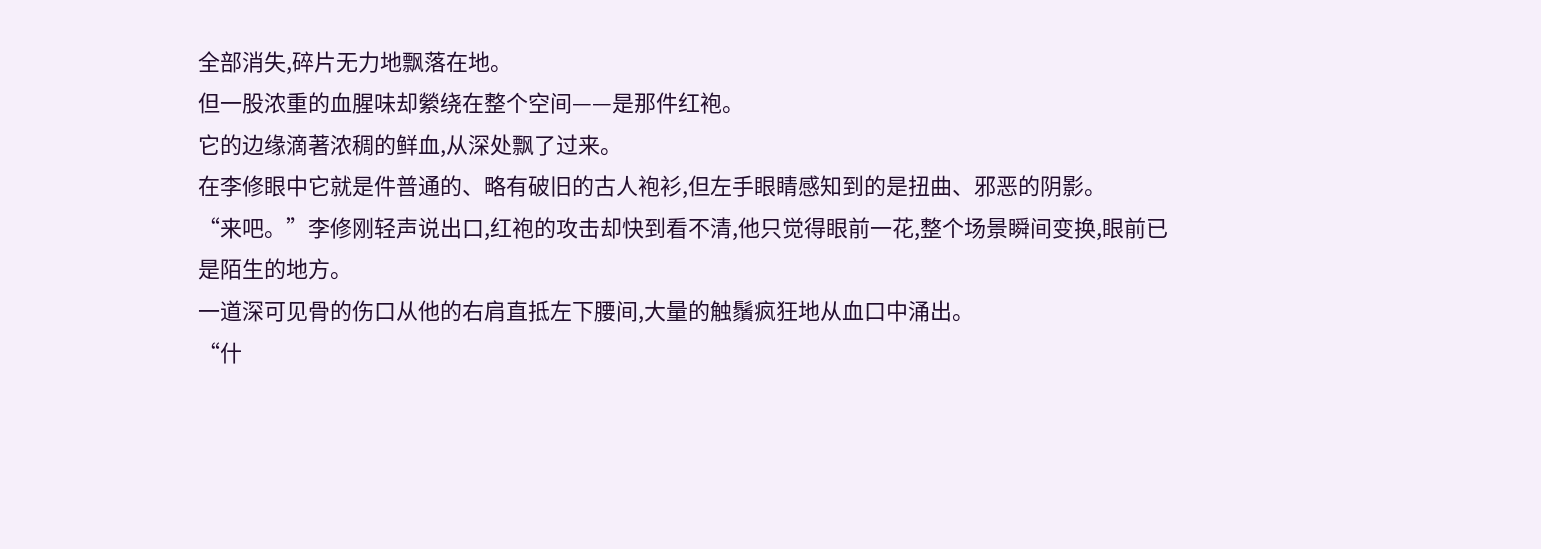全部消失,碎片无力地飘落在地。
但一股浓重的血腥味却縈绕在整个空间——是那件红袍。
它的边缘滴著浓稠的鲜血,从深处飘了过来。
在李修眼中它就是件普通的、略有破旧的古人袍衫,但左手眼睛感知到的是扭曲、邪恶的阴影。
“来吧。”李修刚轻声说出口,红袍的攻击却快到看不清,他只觉得眼前一花,整个场景瞬间变换,眼前已是陌生的地方。
一道深可见骨的伤口从他的右肩直抵左下腰间,大量的触鬚疯狂地从血口中涌出。
“什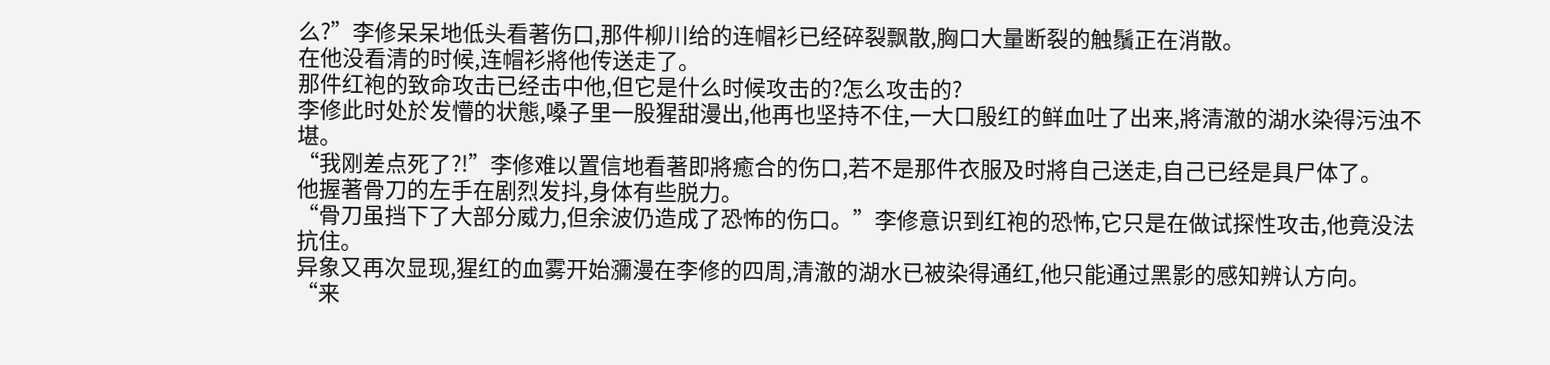么?”李修呆呆地低头看著伤口,那件柳川给的连帽衫已经碎裂飘散,胸口大量断裂的触鬚正在消散。
在他没看清的时候,连帽衫將他传送走了。
那件红袍的致命攻击已经击中他,但它是什么时候攻击的?怎么攻击的?
李修此时处於发懵的状態,嗓子里一股猩甜漫出,他再也坚持不住,一大口殷红的鲜血吐了出来,將清澈的湖水染得污浊不堪。
“我刚差点死了?!”李修难以置信地看著即將癒合的伤口,若不是那件衣服及时將自己送走,自己已经是具尸体了。
他握著骨刀的左手在剧烈发抖,身体有些脱力。
“骨刀虽挡下了大部分威力,但余波仍造成了恐怖的伤口。”李修意识到红袍的恐怖,它只是在做试探性攻击,他竟没法抗住。
异象又再次显现,猩红的血雾开始瀰漫在李修的四周,清澈的湖水已被染得通红,他只能通过黑影的感知辨认方向。
“来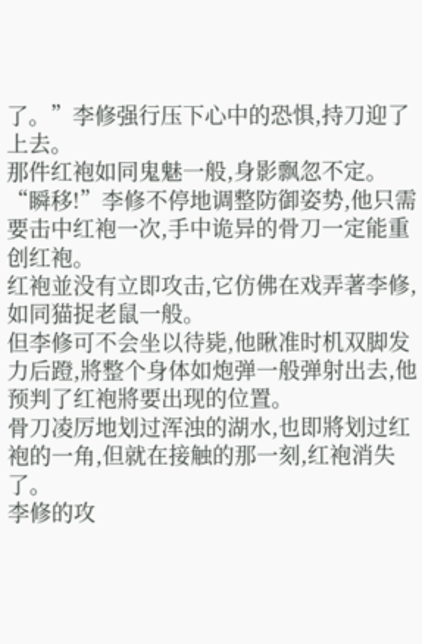了。”李修强行压下心中的恐惧,持刀迎了上去。
那件红袍如同鬼魅一般,身影飘忽不定。
“瞬移!”李修不停地调整防御姿势,他只需要击中红袍一次,手中诡异的骨刀一定能重创红袍。
红袍並没有立即攻击,它仿佛在戏弄著李修,如同猫捉老鼠一般。
但李修可不会坐以待毙,他瞅准时机双脚发力后蹬,將整个身体如炮弹一般弹射出去,他预判了红袍將要出现的位置。
骨刀凌厉地划过浑浊的湖水,也即將划过红袍的一角,但就在接触的那一刻,红袍消失了。
李修的攻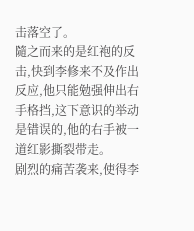击落空了。
隨之而来的是红袍的反击,快到李修来不及作出反应,他只能勉强伸出右手格挡,这下意识的举动是错误的,他的右手被一道红影撕裂带走。
剧烈的痛苦袭来,使得李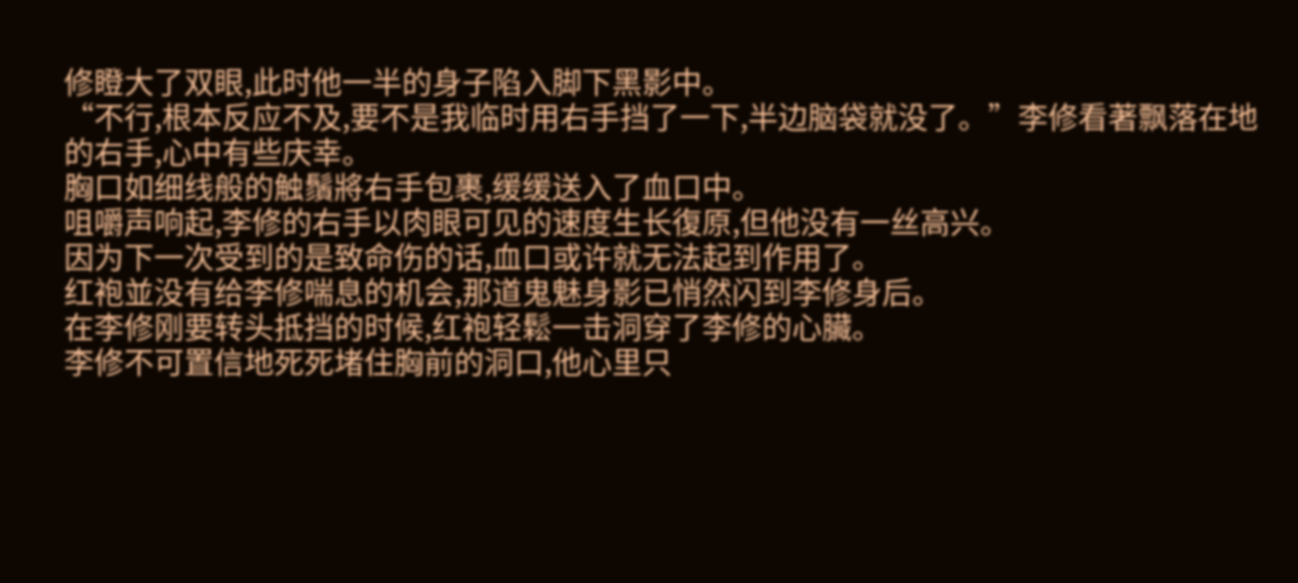修瞪大了双眼,此时他一半的身子陷入脚下黑影中。
“不行,根本反应不及,要不是我临时用右手挡了一下,半边脑袋就没了。”李修看著飘落在地的右手,心中有些庆幸。
胸口如细线般的触鬚將右手包裹,缓缓送入了血口中。
咀嚼声响起,李修的右手以肉眼可见的速度生长復原,但他没有一丝高兴。
因为下一次受到的是致命伤的话,血口或许就无法起到作用了。
红袍並没有给李修喘息的机会,那道鬼魅身影已悄然闪到李修身后。
在李修刚要转头抵挡的时候,红袍轻鬆一击洞穿了李修的心臟。
李修不可置信地死死堵住胸前的洞口,他心里只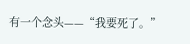有一个念头——“我要死了。”